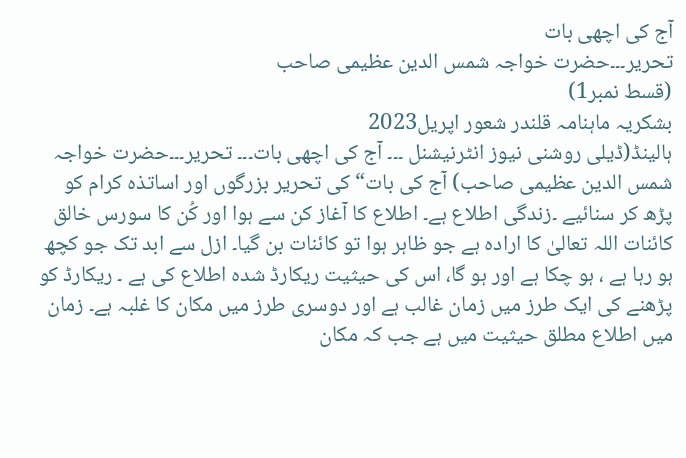آج کی اچھی بات
تحریر۔۔۔حضرت خواجہ شمس الدین عظیمی صاحب
(قسط نمبر1)
بشکریہ ماہنامہ قلندر شعور اپریل2023
ہالینڈ(ڈیلی روشنی نیوز انٹرنیشنل ۔۔۔ آج کی اچھی بات۔۔۔ تحریر۔۔۔حضرت خواجہ شمس الدین عظیمی صاحب) آج کی بات“ کی تحریر بزرگوں اور اساتذہ کرام کو پڑھ کر سنائیے ۔زندگی اطلاع ہے۔ اطلاع کا آغاز کن سے ہوا اور کُن کا سورس خالق کائنات اللہ تعالیٰ کا ارادہ ہے جو ظاہر ہوا تو کائنات بن گیا۔ ازل سے ابد تک جو کچھ ہو رہا ہے ، ہو چکا ہے اور ہو گا، اس کی حیثیت ریکارڈ شدہ اطلاع کی ہے ۔ ریکارڈ کو پڑھنے کی ایک طرز میں زمان غالب ہے اور دوسری طرز میں مکان کا غلبہ ہے۔ زمان میں اطلاع مطلق حیثیت میں ہے جب کہ مکان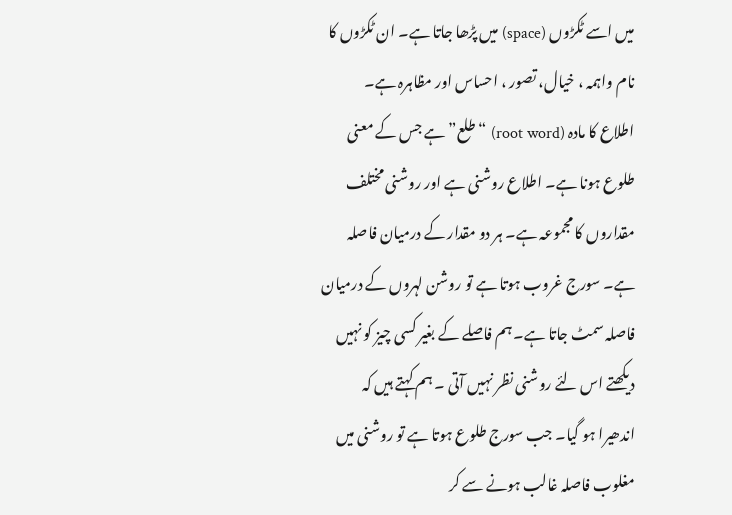میں اسے ٹکڑوں (space) میں پڑھا جاتا ہے۔ ان ٹکڑوں کا نام واہمہ ، خیال، تصور ، احساس اور مظاہرہ ہے۔
اطلاع کا مادہ (root word) “طلع” ہے جس کے معنی طلوع ہونا ہے۔ اطلاع روشنی ہے اور روشنی مختلف مقداروں کا مجموعہ ہے۔ ہر دو مقدار کے درمیان فاصلہ ہے۔ سورج غروب ہوتا ہے تو روشن لہروں کے درمیان فاصلہ سمٹ جاتا ہے۔ ہم فاصلے کے بغیر کسی چیز کو نہیں دیکھتے اس لئے روشنی نظر نہیں آتی ۔ ہم کہتے ہیں کہ اندھیرا ہو گیا۔ جب سورج طلوع ہوتا ہے تو روشنی میں مغلوب فاصلہ غالب ہونے سے کر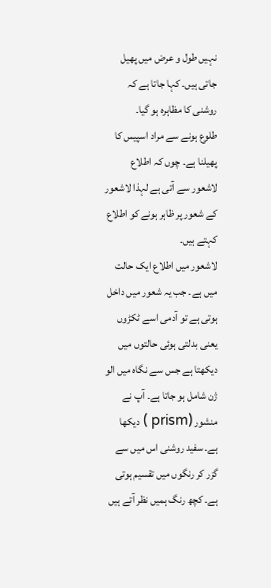نہیں طول و عرض میں پھیل جاتی ہیں۔ کہا جاتا ہے کہ روشنی کا مظاہرہ ہو گیا۔
طلوع ہونے سے مراد اسپیس کا پھیلنا ہے۔ چوں کہ اطلاع لاشعور سے آتی ہے لہذا لاشعور کے شعور پر ظاہر ہونے کو اطلاع کہتے ہیں۔
لاشعور میں اطلاع ایک حالت میں ہے۔ جب یہ شعور میں داخل ہوتی ہے تو آدمی اسے ٹکڑوں یعنی بدلتی ہوئی حالتوں میں دیکھتا ہے جس سے نگاہ میں الو ژن شامل ہو جاتا ہے۔ آپ نے منشور (prism ) دیکھا ہے۔ سفید روشنی اس میں سے گزر کر رنگوں میں تقسیم ہوتی ہے۔ کچھ رنگ ہمیں نظر آتے ہیں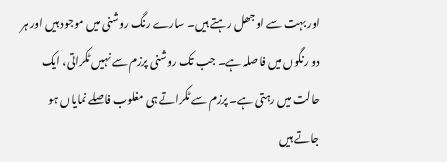اور بہت سے اوجھل رہتے ہیں۔ سارے رنگ روشنی میں موجود ہیں اور ہر دو رنگوں میں فاصلہ ہے۔ جب تک روشنی پرزم سے نہیں ٹکراتی، ایک حالت میں رہتی ہے۔ پرزم سے ٹکراتے ہی مغلوب فاصلے نمایاں ہو جاتے ہیں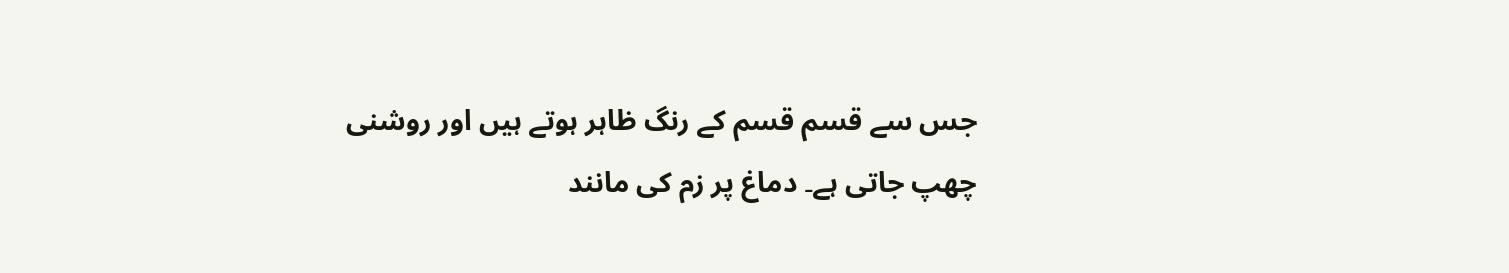جس سے قسم قسم کے رنگ ظاہر ہوتے ہیں اور روشنی چھپ جاتی ہے۔ دماغ پر زم کی مانند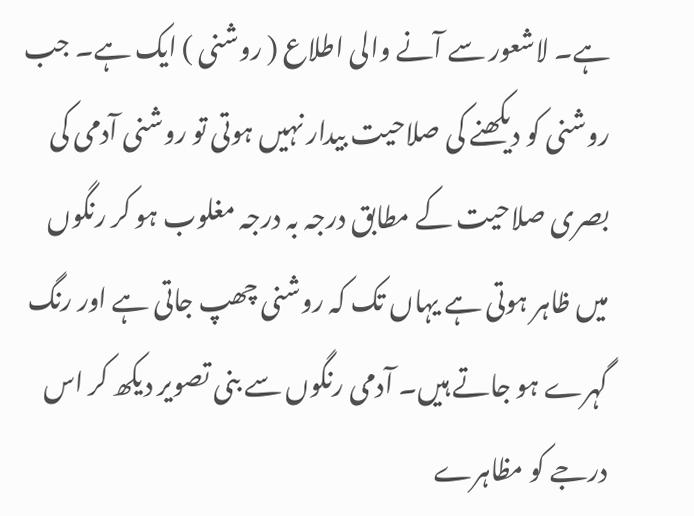ہے۔ لاشعور سے آنے والی اطلاع ( روشنی ) ایک ہے۔ جب روشنی کو دیکھنے کی صلاحیت بیدار نہیں ہوتی تو روشنی آدمی کی بصری صلاحیت کے مطابق درجہ بہ درجہ مغلوب ہو کر رنگوں میں ظاہر ہوتی ہے یہاں تک کہ روشنی چھپ جاتی ہے اور رنگ گہرے ہو جاتے ہیں۔ آدمی رنگوں سے بنی تصویر دیکھ کر اس درجے کو مظاہرے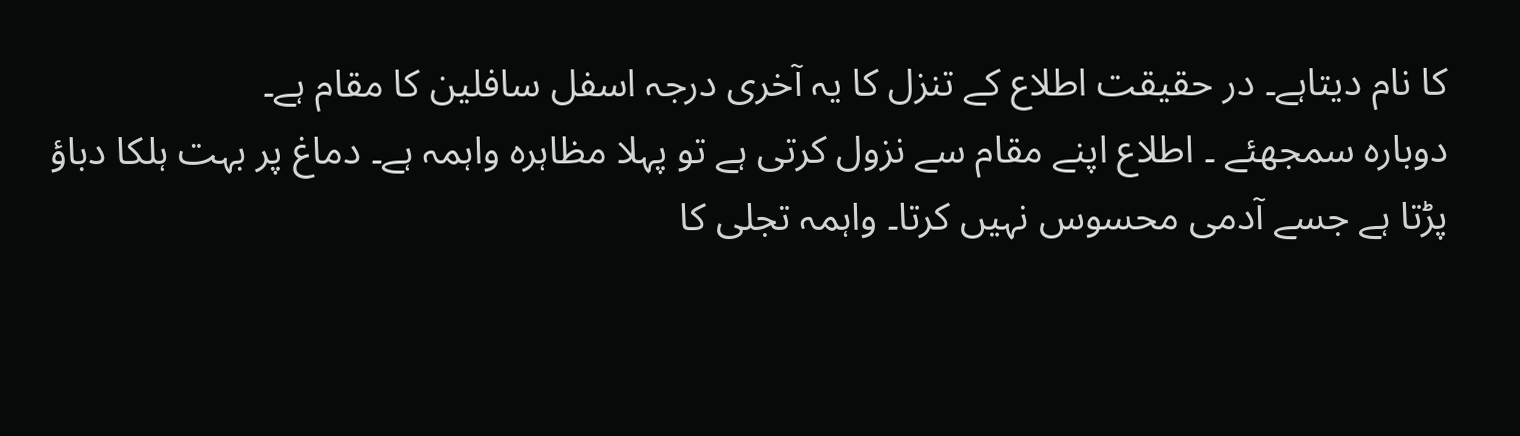کا نام دیتاہے۔ در حقیقت اطلاع کے تنزل کا یہ آخری درجہ اسفل سافلین کا مقام ہے۔
دوبارہ سمجھئے ۔ اطلاع اپنے مقام سے نزول کرتی ہے تو پہلا مظاہرہ واہمہ ہے۔ دماغ پر بہت ہلکا دباؤ پڑتا ہے جسے آدمی محسوس نہیں کرتا۔ واہمہ تجلی کا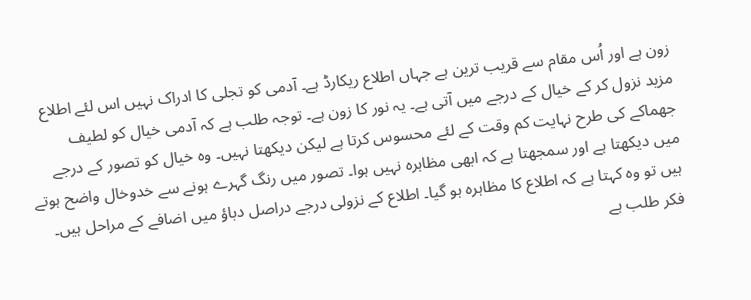زون ہے اور اُس مقام سے قریب ترین ہے جہاں اطلاع ریکارڈ ہے۔ آدمی کو تجلی کا ادراک نہیں اس لئے اطلاع مزید نزول کر کے خیال کے درجے میں آتی ہے۔ یہ نور کا زون ہے۔ توجہ طلب ہے کہ آدمی خیال کو لطیف جھماکے کی طرح نہایت کم وقت کے لئے محسوس کرتا ہے لیکن دیکھتا نہیں۔ وہ خیال کو تصور کے درجے میں دیکھتا ہے اور سمجھتا ہے کہ ابھی مظاہرہ نہیں ہوا۔ تصور میں رنگ گہرے ہونے سے خدوخال واضح ہوتے ہیں تو وہ کہتا ہے کہ اطلاع کا مظاہرہ ہو گیا۔ اطلاع کے نزولی درجے دراصل دباؤ میں اضافے کے مراحل ہیں۔ فکر طلب ہے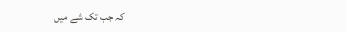کہ جب تک شے میں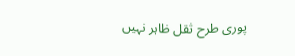پوری طرح ثقل ظاہر نہیں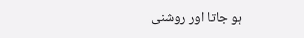ہو جاتا اور روشنی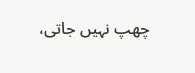چھپ نہیں جاتی،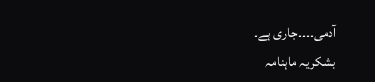آدمی۔۔۔۔جاری ہے۔
بشکریہ ماہنامہ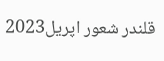قلندر شعور اپریل2023